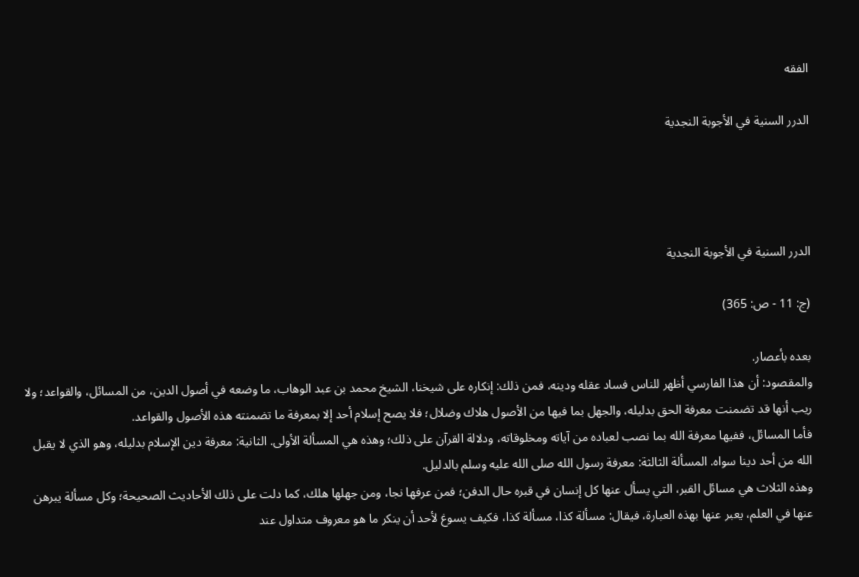الفقه

الدرر السنية في الأجوبة النجدية




الدرر السنية في الأجوبة النجدية

(ج: 11 - ص: 365)

بعده بأعصار.
والمقصود: أن هذا الفارسي أظهر للناس فساد عقله ودينه، فمن ذلك: إنكاره على شيخنا، الشيخ محمد بن عبد الوهاب، ما وضعه في أصول الدين، من المسائل، والقواعد؛ ولا ريب أنها قد تضمنت معرفة الحق بدليله، والجهل بما فيها من الأصول هلاك وضلال؛ فلا يصح إسلام أحد إلا بمعرفة ما تضمنته هذه الأصول والقواعد.
فأما المسائل، ففيها معرفة الله بما نصب لعباده من آياته ومخلوقاته، ودلالة القرآن على ذلك؛ وهذه هي المسألة الأولى. الثانية: معرفة دين الإسلام بدليله، وهو الذي لا يقبل الله من أحد دينا سواه. المسألة الثالثة: معرفة رسول الله صلى الله عليه وسلم بالدليل.
وهذه الثلاث هي مسائل القبر، التي يسأل عنها كل إنسان في قبره حال الدفن؛ فمن عرفها نجا، ومن جهلها هلك، كما دلت على ذلك الأحاديث الصحيحة؛ وكل مسألة يبرهن عنها في العلم، يعبر عنها بهذه العبارة، فيقال: مسألة كذا، مسألة كذا، فكيف يسوغ لأحد أن ينكر ما هو معروف متداول عند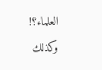العلماء؟!
وكذلك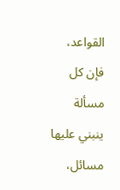القواعد، فإن كل مسألة ينبني عليها مسائل،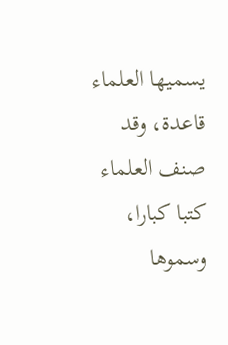يسميها العلماء قاعدة، وقد صنف العلماء كتبا كبارا، وسموها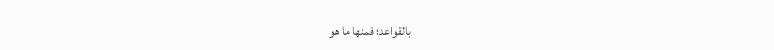بالقواعد؛ فمنها ما هو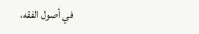في أصول الفقه،